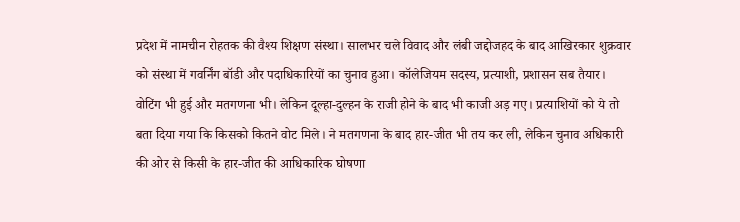प्रदेश में नामचीन रोहतक की वैश्य शिक्षण संस्था। सालभर चले विवाद और लंबी जद्दोजहद के बाद आखिरकार शुक्रवार को संस्था में गवर्निंग बॉडी और पदाधिकारियों का चुनाव हुआ। कॉलेजियम सदस्य, प्रत्याशी, प्रशासन सब तैयार। वोटिंग भी हुई और मतगणना भी। लेकिन दूल्हा-दुल्हन के राजी होने के बाद भी काजी अड़ गए। प्रत्याशियों को ये तो बता दिया गया कि किसको कितने वोट मिले। ने मतगणना के बाद हार-जीत भी तय कर ली, लेकिन चुनाव अधिकारी की ओर से किसी के हार-जीत की आधिकारिक घोषणा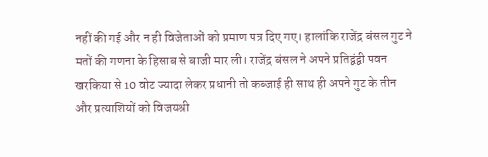नहीं की गई और न ही विजेताओं को प्रमाण पत्र दिए गए। हालांकि राजेंद्र बंसल गुट ने मतों की गणना के हिसाब से बाजी मार ली। राजेंद्र बंसल ने अपने प्रतिद्वंद्वी पवन खरकिया से 10 वोट ज्यादा लेकर प्रधानी तो कब्जाई ही साथ ही अपने गुट के तीन और प्रत्याशियों को विजयश्री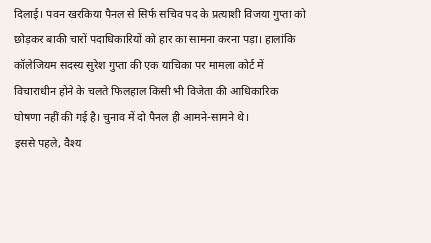दिलाई। पवन खरकिया पैनल से सिर्फ सचिव पद के प्रत्याशी विजया गुप्ता को छोड़कर बाकी चारों पदाधिकारियों को हार का सामना करना पड़ा। हालांकि कॉलेजियम सदस्य सुरेश गुप्ता की एक याचिका पर मामला कोर्ट में विचाराधीन होने के चलते फिलहाल किसी भी विजेता की आधिकारिक घोषणा नहीं की गई है। चुनाव में दो पैनल ही आमने-सामने थे।
इससे पहले, वैश्य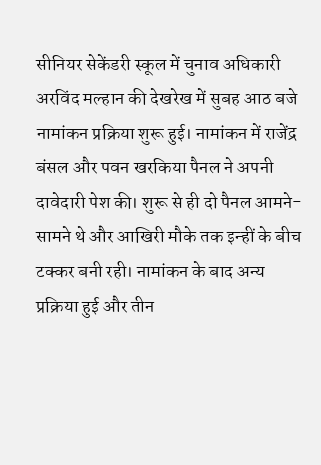सीनियर सेकेंडरी स्कूल में चुनाव अधिकारी अरविंद मल्हान की देखरेख में सुबह आठ बजे नामांकन प्रक्रिया शुरू हुई। नामांकन में राजेंद्र बंसल और पवन खरकिया पैनल ने अपनी दावेदारी पेश की। शुरू से ही दो पैनल आमने-सामने थे और आखिरी मौके तक इन्हीं के बीच टक्कर बनी रही। नामांकन के बाद अन्य प्रक्रिया हुई और तीन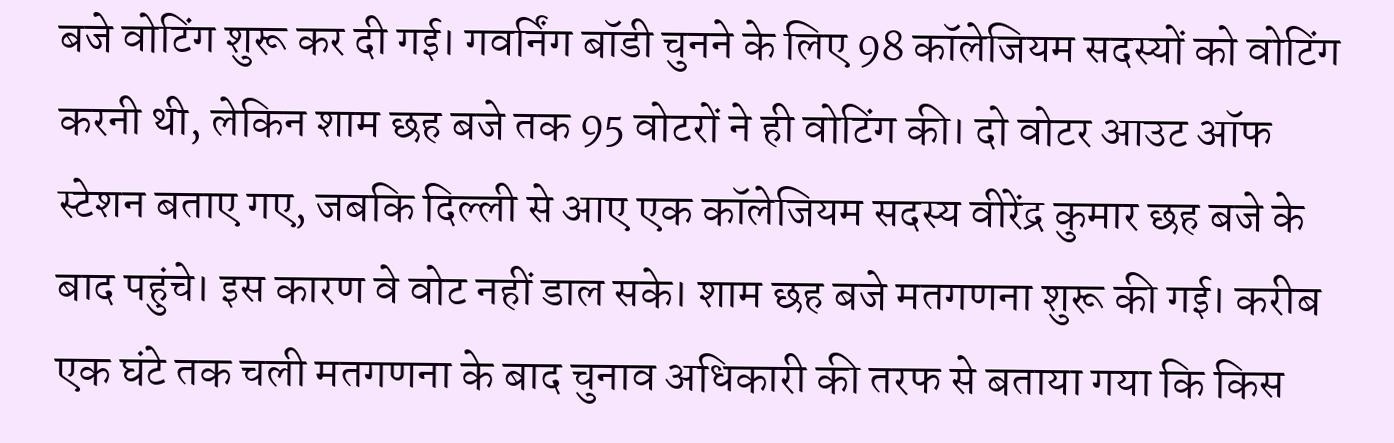बजे वोटिंग शुरू कर दी गई। गवर्निंग बॉडी चुनने के लिए 98 कॉलेजियम सदस्यों को वोटिंग करनी थी, लेकिन शाम छह बजे तक 95 वोटरों ने ही वोटिंग की। दो वोटर आउट ऑफ स्टेशन बताए गए, जबकि दिल्ली से आए एक कॉलेजियम सदस्य वीरेंद्र कुमार छह बजे के बाद पहुंचे। इस कारण वे वोट नहीं डाल सके। शाम छह बजे मतगणना शुरू की गई। करीब एक घंटे तक चली मतगणना के बाद चुनाव अधिकारी की तरफ से बताया गया कि किस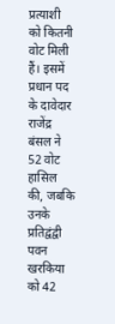प्रत्याशी को कितनी वोट मिली हैं। इसमें प्रधान पद के दावेदार राजेंद्र बंसल ने 52 वोट हासिल की, जबकि उनके प्रतिद्वंद्वी पवन खरकिया को 42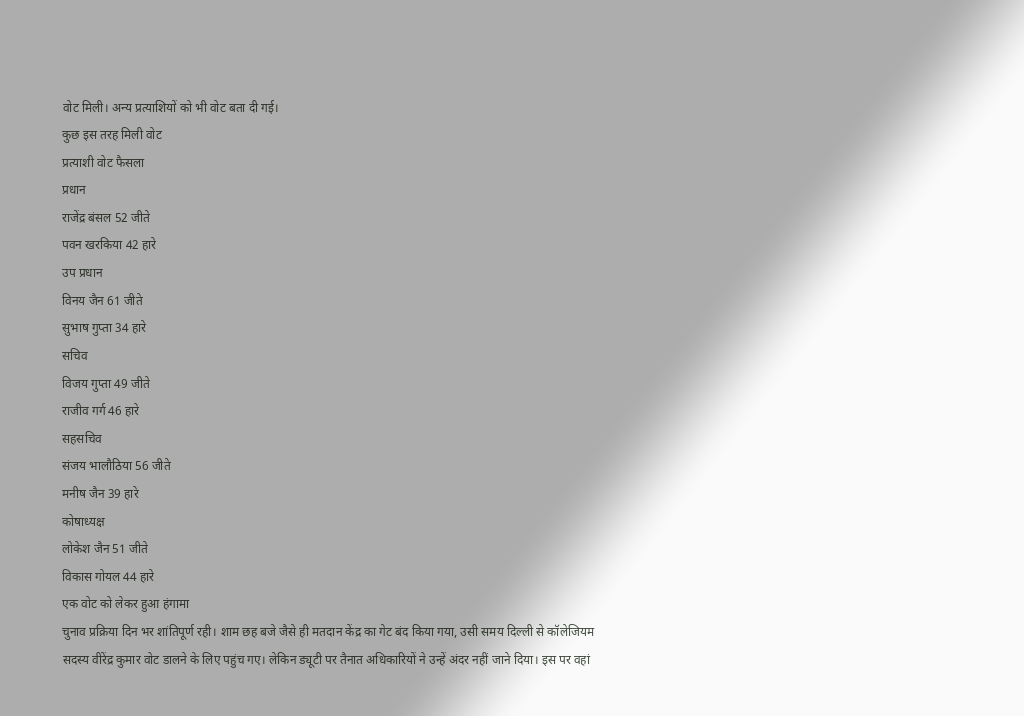वोट मिली। अन्य प्रत्याशियों को भी वोट बता दी गई।
कुछ इस तरह मिली वोट
प्रत्याशी वोट फैसला
प्रधान
राजेंद्र बंसल 52 जीते
पवन खरकिया 42 हारे
उप प्रधान
विनय जैन 61 जीते
सुभाष गुप्ता 34 हारे
सचिव
विजय गुप्ता 49 जीते
राजीव गर्ग 46 हारे
सहसचिव
संजय भालौठिया 56 जीते
मनीष जैन 39 हारे
कोषाध्यक्ष
लोकेश जैन 51 जीते
विकास गोयल 44 हारे
एक वोट को लेकर हुआ हंगामा
चुनाव प्रक्रिया दिन भर शांतिपूर्ण रही। शाम छह बजे जैसे ही मतदान केंद्र का गेट बंद किया गया, उसी समय दिल्ली से कॉलेजियम सदस्य वीरेंद्र कुमार वोट डालने के लिए पहुंच गए। लेकिन ड्यूटी पर तैनात अधिकारियों ने उन्हें अंदर नहीं जाने दिया। इस पर वहां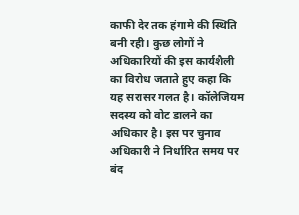काफी देर तक हंगामे की स्थिति बनी रही। कुछ लोगों ने अधिकारियों की इस कार्यशैली का विरोध जताते हुए कहा कि यह सरासर गलत है। कॉलेजियम सदस्य को वोट डालने का अधिकार है। इस पर चुनाव अधिकारी ने निर्धारित समय पर बंद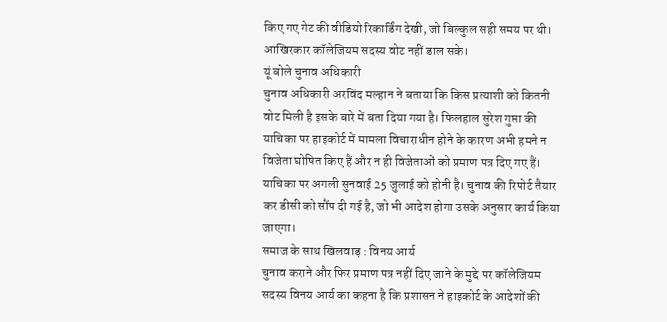किए गए गेट की वीडियो रिकार्डिंग देखी, जो बिल्कुल सही समय पर थी। आखिरकार कॉलेजियम सदस्य वोट नहीं डाल सके।
यूं बोले चुनाव अधिकारी
चुनाव अधिकारी अरविंद मल्हान ने बताया कि किस प्रत्याशी को कितनी वोट मिली है इसके बारे में बता दिया गया है। फिलहाल सुरेश गुप्ता की याचिका पर हाइकोर्ट में मामला विचाराधीन होने के कारण अभी हमने न विजेता घोषित किए हैं और न ही विजेताओं को प्रमाण पत्र दिए गए हैं। याचिका पर अगली सुनवाई 25 जुलाई को होनी है। चुनाव की रिपोर्ट तैयार कर डीसी को सौंप दी गई है, जो भी आदेश होगा उसके अनुसार कार्य किया जाएगा।
समाज के साथ खिलवाड़ : विनय आर्य
चुनाव कराने और फिर प्रमाण पत्र नहीं दिए जाने के मुद्दे पर कॉलेजियम सदस्य विनय आर्य का कहना है कि प्रशासन ने हाइकोर्ट के आदेशों की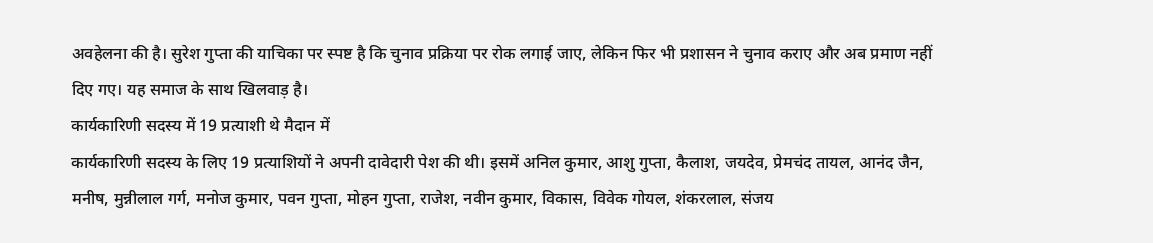अवहेलना की है। सुरेश गुप्ता की याचिका पर स्पष्ट है कि चुनाव प्रक्रिया पर रोक लगाई जाए, लेकिन फिर भी प्रशासन ने चुनाव कराए और अब प्रमाण नहीं दिए गए। यह समाज के साथ खिलवाड़ है।
कार्यकारिणी सदस्य में 19 प्रत्याशी थे मैदान में
कार्यकारिणी सदस्य के लिए 19 प्रत्याशियों ने अपनी दावेदारी पेश की थी। इसमें अनिल कुमार, आशु गुप्ता, कैलाश, जयदेव, प्रेमचंद तायल, आनंद जैन, मनीष, मुन्नीलाल गर्ग, मनोज कुमार, पवन गुप्ता, मोहन गुप्ता, राजेश, नवीन कुमार, विकास, विवेक गोयल, शंकरलाल, संजय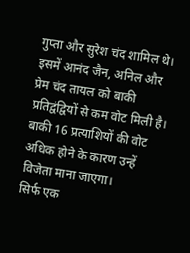गुप्ता और सुरेश चंद शामिल थे। इसमें आनंद जैन, अनिल और प्रेम चंद तायल को बाकी प्रतिद्वंद्वियों से कम वोट मिली है। बाकी 16 प्रत्याशियों की वोट अधिक होने के कारण उन्हें विजेता माना जाएगा।
सिर्फ एक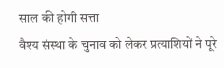साल की होगी सत्ता
वैश्य संस्था के चुनाव को लेकर प्रत्याशियों ने पूरे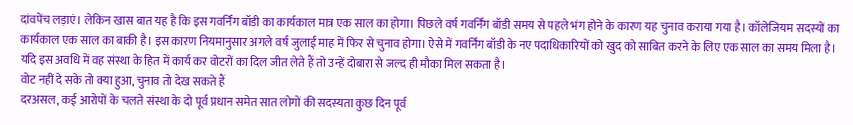दांवपेंच लड़ाएं। लेकिन खास बात यह है कि इस गवर्निंग बॉडी का कार्यकाल मात्र एक साल का होगा। पिछले वर्ष गवर्निंग बॉडी समय से पहले भंग होने के कारण यह चुनाव कराया गया है। कॉलेजियम सदस्यों का कार्यकाल एक साल का बाकी है। इस कारण नियमानुसार अगले वर्ष जुलाई माह में फिर से चुनाव होगा। ऐसे में गवर्निंग बॉडी के नए पदाधिकारियों को खुद को साबित करने के लिए एक साल का समय मिला है। यदि इस अवधि में वह संस्था के हित में कार्य कर वोटरों का दिल जीत लेते हैं तो उन्हें दोबारा से जल्द ही मौका मिल सकता है।
वोट नहीं दे सके तो क्या हुआ, चुनाव तो देख सकते हैं
दरअसल, कई आरोपों के चलते संस्था के दो पूर्व प्रधान समेत सात लोगों की सदस्यता कुछ दिन पूर्व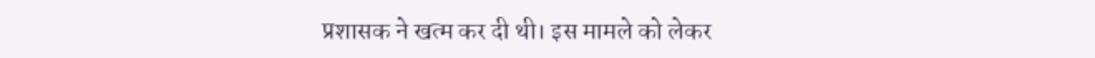प्रशासक ने खत्म कर दी थी। इस मामले को लेकर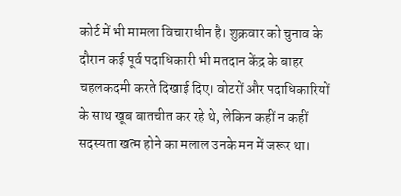कोर्ट में भी मामला विचाराधीन है। शुक्रवार को चुनाव के दौरान कई पूर्व पदाधिकारी भी मतदान केंद्र के बाहर चहलकदमी करते दिखाई दिए। वोटरों और पदाधिकारियों के साथ खूब बातचीत कर रहे थे, लेकिन कहीं न कहीं सदस्यता खत्म होने का मलाल उनके मन में जरूर था।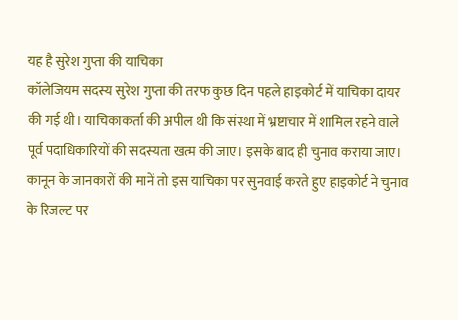यह है सुरेश गुप्ता की याचिका
कॉलेजियम सदस्य सुरेश गुप्ता की तरफ कुछ दिन पहले हाइकोर्ट में याचिका दायर की गई थी। याचिकाकर्ता की अपील थी कि संस्था में भ्रष्टाचार में शामिल रहने वाले पूर्व पदाधिकारियों की सदस्यता खत्म की जाए। इसके बाद ही चुनाव कराया जाए। कानून के जानकारों की मानें तो इस याचिका पर सुनवाई करते हुए हाइकोर्ट ने चुनाव के रिजल्ट पर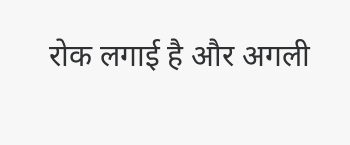रोक लगाई है और अगली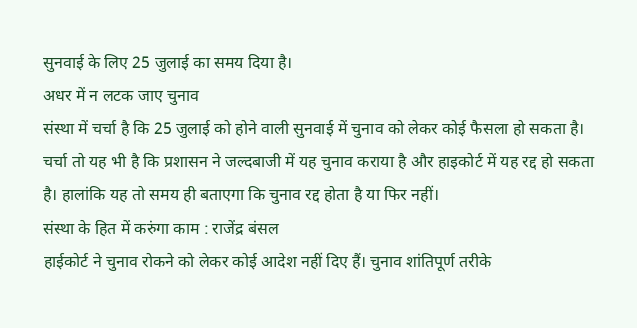सुनवाई के लिए 25 जुलाई का समय दिया है।
अधर में न लटक जाए चुनाव
संस्था में चर्चा है कि 25 जुलाई को होने वाली सुनवाई में चुनाव को लेकर कोई फैसला हो सकता है। चर्चा तो यह भी है कि प्रशासन ने जल्दबाजी में यह चुनाव कराया है और हाइकोर्ट में यह रद्द हो सकता है। हालांकि यह तो समय ही बताएगा कि चुनाव रद्द होता है या फिर नहीं।
संस्था के हित में करुंगा काम : राजेंद्र बंसल
हाईकोर्ट ने चुनाव रोकने को लेकर कोई आदेश नहीं दिए हैं। चुनाव शांतिपूर्ण तरीके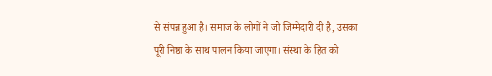से संपन्न हुआ है। समाज के लोगों ने जो जिम्मेदारी दी है, उसका पूरी निष्ठा के साथ पालन किया जाएगा। संस्था के हित को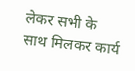लेकर सभी के साथ मिलकर कार्य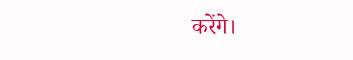करेंगे।